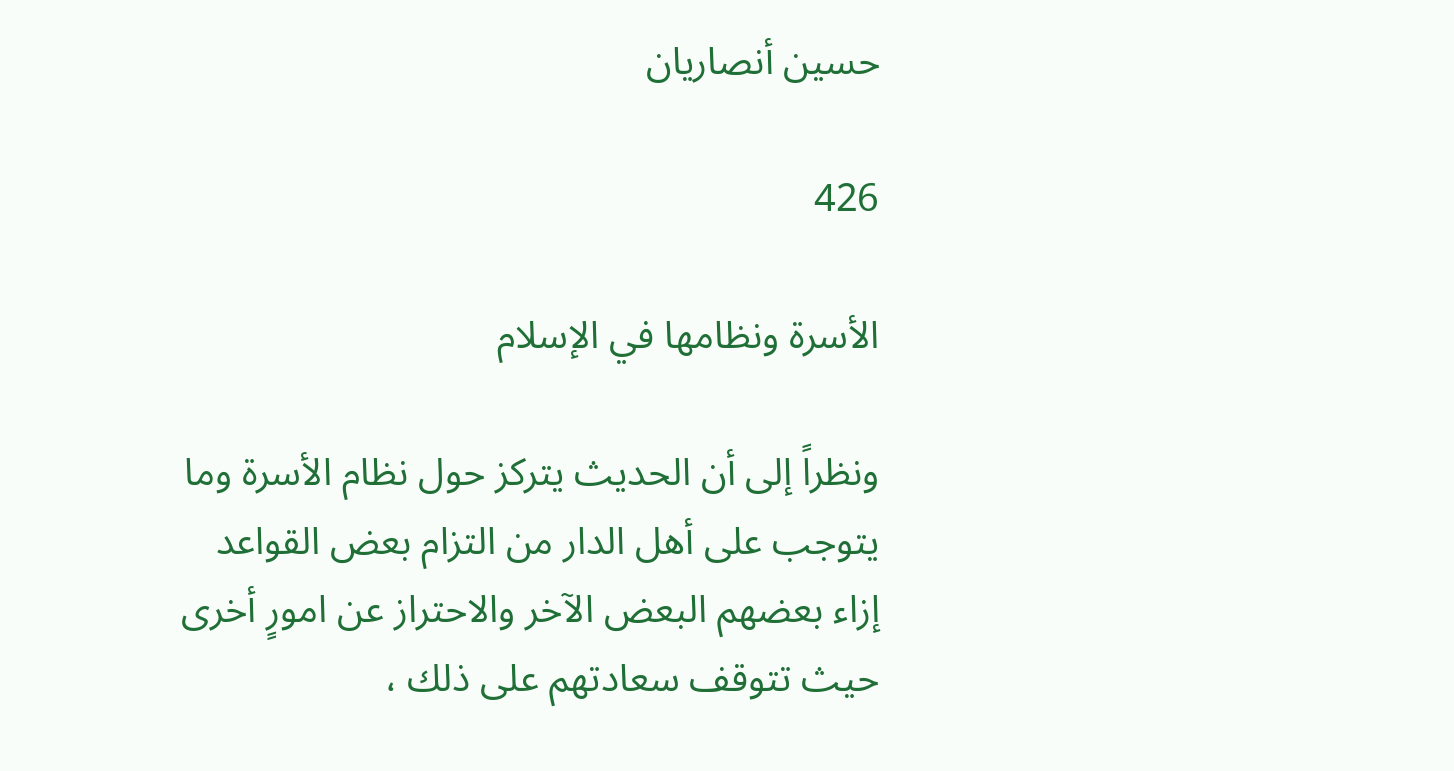حسين أنصاريان

426

الأسرة ونظامها في الإسلام

ونظراً إلى أن الحديث يتركز حول نظام الأسرة وما يتوجب على أهل الدار من التزام بعض القواعد إزاء بعضهم البعض الآخر والاحتراز عن امورٍ أخرى حيث تتوقف سعادتهم على ذلك ،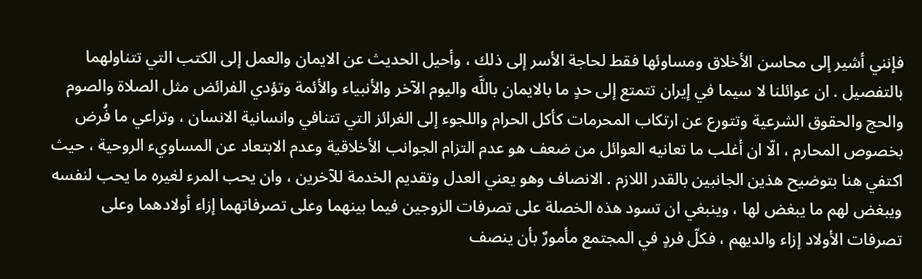فإنني أشير إلى محاسن الأخلاق ومساوئها فقط لحاجة الأسر إلى ذلك ، وأحيل الحديث عن الايمان والعمل إلى الكتب التي تتناولهما بالتفصيل . ان عوائلنا لا سيما في إيران تتمتع إلى حدٍ ما بالايمان باللَّه واليوم الآخر والأنبياء والأئمة وتؤدي الفرائض مثل الصلاة والصوم والحج والحقوق الشرعية وتتورع عن ارتكاب المحرمات كأكل الحرام واللجوء إلى الغرائز التي تتنافي وانسانية الانسان ، وتراعي ما فُرض بخصوص المحارم ، الّا ان أغلب ما تعانيه العوائل من ضعف هو عدم التزام الجوانب الأخلاقية وعدم الابتعاد عن المساويء الروحية ، حيث اكتفي هنا بتوضيح هذين الجانبين بالقدر اللازم . الانصاف وهو يعني العدل وتقديم الخدمة للآخرين ، وان يحب المرء لغيره ما يحب لنفسه ويبغض لهم ما يبغض لها ، وينبغي ان تسود هذه الخصلة على تصرفات الزوجين فيما بينهما وعلى تصرفاتهما إزاء أولادهما وعلى تصرفات الأولاد إزاء والديهم ، فكلّ فردٍ في المجتمع مأمورٌ بأن ينصف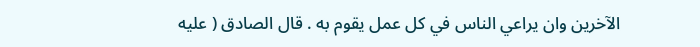الآخرين وان يراعي الناس في كل عمل يقوم به . قال الصادق ( عليه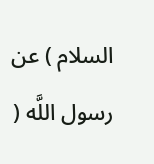السلام ) عن رسول اللَّه (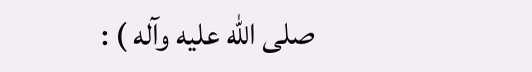صلى الله عليه وآله ) :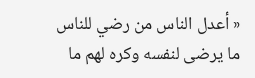« أعدل الناس من رضي للناس ما يرضى لنفسه وكره لهم ما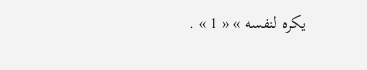يكره لنفسه » « 1 » .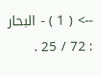--> ( 1 ) - البحار : 72 / 25 .